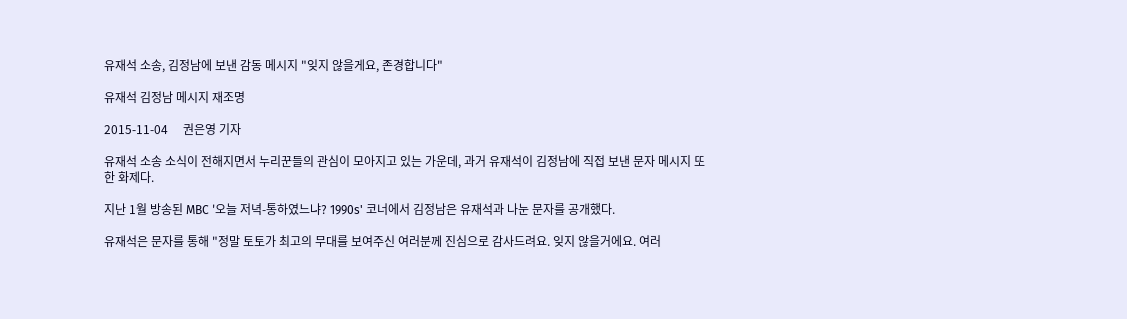유재석 소송, 김정남에 보낸 감동 메시지 "잊지 않을게요, 존경합니다"

유재석 김정남 메시지 재조명

2015-11-04     권은영 기자

유재석 소송 소식이 전해지면서 누리꾼들의 관심이 모아지고 있는 가운데, 과거 유재석이 김정남에 직접 보낸 문자 메시지 또한 화제다.

지난 1월 방송된 MBC '오늘 저녁-통하였느냐? 1990s' 코너에서 김정남은 유재석과 나눈 문자를 공개했다.

유재석은 문자를 통해 "정말 토토가 최고의 무대를 보여주신 여러분께 진심으로 감사드려요. 잊지 않을거에요. 여러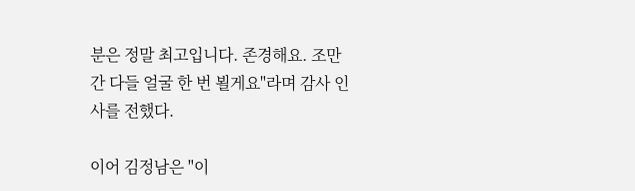분은 정말 최고입니다. 존경해요. 조만간 다들 얼굴 한 번 뵐게요"라며 감사 인사를 전했다.

이어 김정남은 "이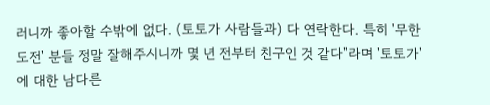러니까 좋아할 수밖에 없다. (토토가 사람들과) 다 연락한다. 특히 '무한도전' 분들 정말 잘해주시니까 몇 년 전부터 친구인 것 같다"라며 '토토가'에 대한 남다른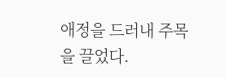애정을 드러내 주목을 끌었다.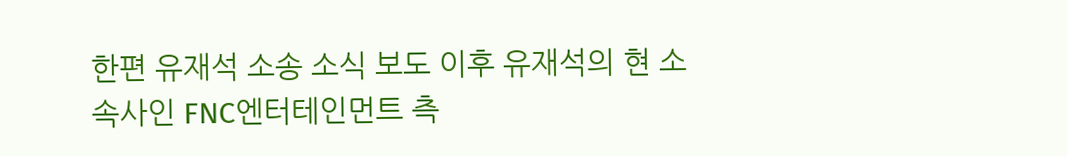한편 유재석 소송 소식 보도 이후 유재석의 현 소속사인 FNC엔터테인먼트 측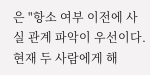은 "항소 여부 이전에 사실 관계 파악이 우선이다. 현재 두 사람에게 해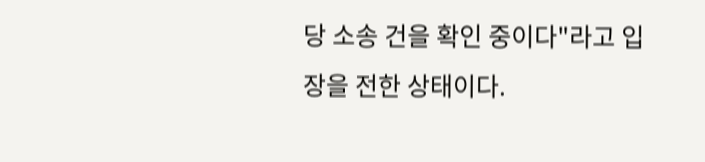당 소송 건을 확인 중이다"라고 입장을 전한 상태이다.